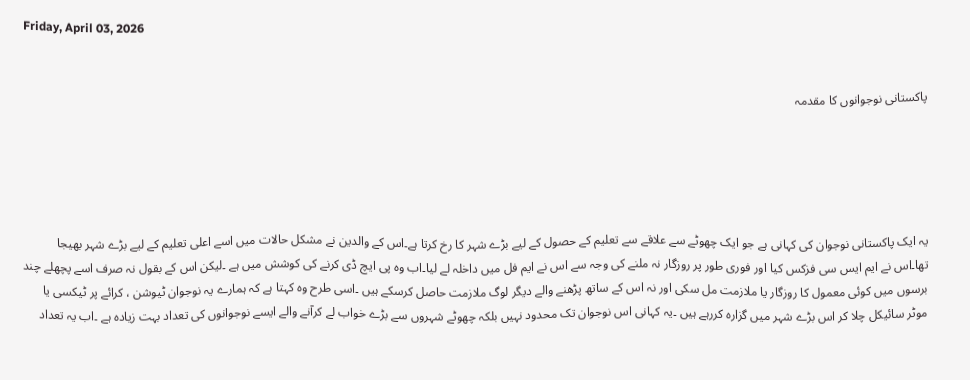Friday, April 03, 2026


پاکستانی نوجوانوں کا مقدمہ





یہ ایک پاکستانی نوجوان کی کہانی ہے جو ایک چھوٹے سے علاقے سے تعلیم کے حصول کے لیے بڑے شہر کا رخ کرتا ہے۔اس کے والدین نے مشکل حالات میں اسے اعلی تعلیم کے لیے بڑے شہر بھیجا تھا۔اس نے ایم ایس سی فزکس کیا اور فوری طور پر روزگار نہ ملنے کی وجہ سے اس نے ایم فل میں داخلہ لے لیا۔اب وہ پی ایچ ڈی کرنے کی کوشش میں ہے ۔لیکن اس کے بقول نہ صرف اسے پچھلے چند برسوں میں کوئی معمول کا روزگار یا ملازمت مل سکی اور نہ اس کے ساتھ پڑھنے والے دیگر لوگ ملازمت حاصل کرسکے ہیں ۔اسی طرح وہ کہتا ہے کہ ہمارے یہ نوجوان ٹیوشن ، کرائے پر ٹیکسی یا موٹر سائیکل چلا کر اس بڑے شہر میں گزارہ کررہے ہیں ۔یہ کہانی اس نوجوان تک محدود نہیں بلکہ چھوٹے شہروں سے بڑے خواب لے کرآنے والے ایسے نوجوانوں کی تعداد بہت زیادہ ہے ۔اب یہ تعداد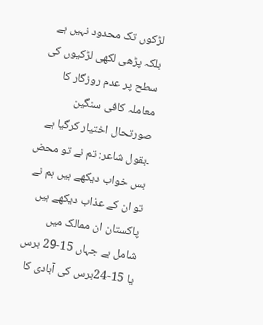لڑکوں تک محدود نہیں ہے بلکہ پڑھی لکھی لڑکیوں کی سطح پر عدم روزگار کا معاملہ کافی سنگین صورتحال اختیار کرگیا ہے ۔بقول شاعر: تم نے تو محض بس خواب دیکھے ہیں ہم نے تو ان کے عذاب دیکھے ہیں پاکستان ان ممالک میں شامل ہے جہاں 15-29 برس یا 15-24برس کی آبادی کا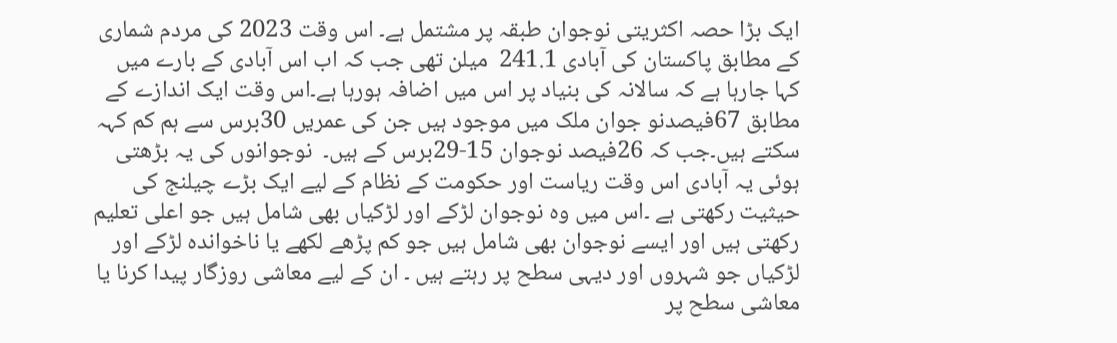ایک بڑا حصہ اکثریتی نوجوان طبقہ پر مشتمل ہے۔ اس وقت 2023 کی مردم شماری کے مطابق پاکستان کی آبادی 241.1  میلن تھی جب کہ اب اس آبادی کے بارے میں کہا جارہا ہے کہ سالانہ کی بنیاد پر اس میں اضافہ ہورہا ہے۔اس وقت ایک اندازے کے مطابق 67فیصدنو جوان ملک میں موجود ہیں جن کی عمریں 30برس سے ہم کم کہہ سکتے ہیں۔جب کہ 26فیصد نوجوان 15-29برس کے ہیں۔  نوجوانوں کی یہ بڑھتی ہوئی یہ آبادی اس وقت ریاست اور حکومت کے نظام کے لیے ایک بڑے چیلنج کی حیثیت رکھتی ہے ۔اس میں وہ نوجوان لڑکے اور لڑکیاں بھی شامل ہیں جو اعلی تعلیم رکھتی ہیں اور ایسے نوجوان بھی شامل ہیں جو کم پڑھے لکھے یا ناخواندہ لڑکے اور لڑکیاں جو شہروں اور دیہی سطح پر رہتے ہیں ۔ ان کے لیے معاشی روزگار پیدا کرنا یا معاشی سطح پر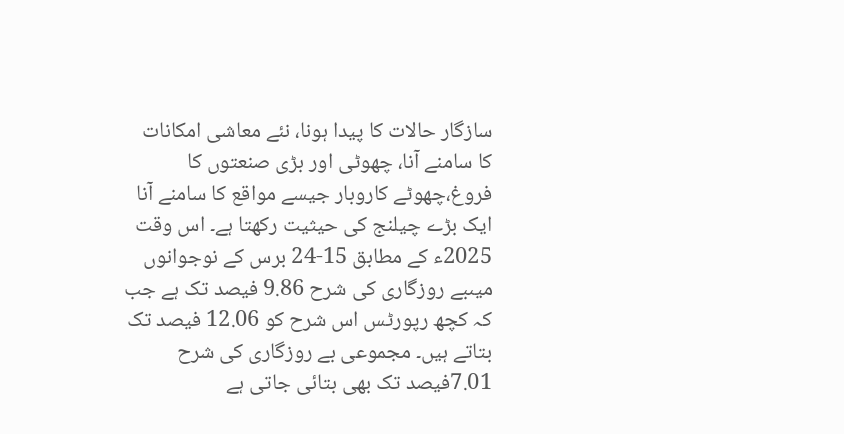سازگار حالات کا پیدا ہونا، نئے معاشی امکانات کا سامنے آنا، چھوٹی اور بڑی صنعتوں کا فروغ،چھوٹے کاروبار جیسے مواقع کا سامنے آنا ایک بڑے چیلنج کی حیثیت رکھتا ہے۔ اس وقت 2025ء کے مطابق 15-24 برس کے نوجوانوں میںبے روزگاری کی شرح 9.86 فیصد تک ہے جب کہ کچھ رپورٹس اس شرح کو 12.06 فیصد تک بتاتے ہیں۔ مجموعی بے روزگاری کی شرح 7.01فیصد تک بھی بتائی جاتی ہے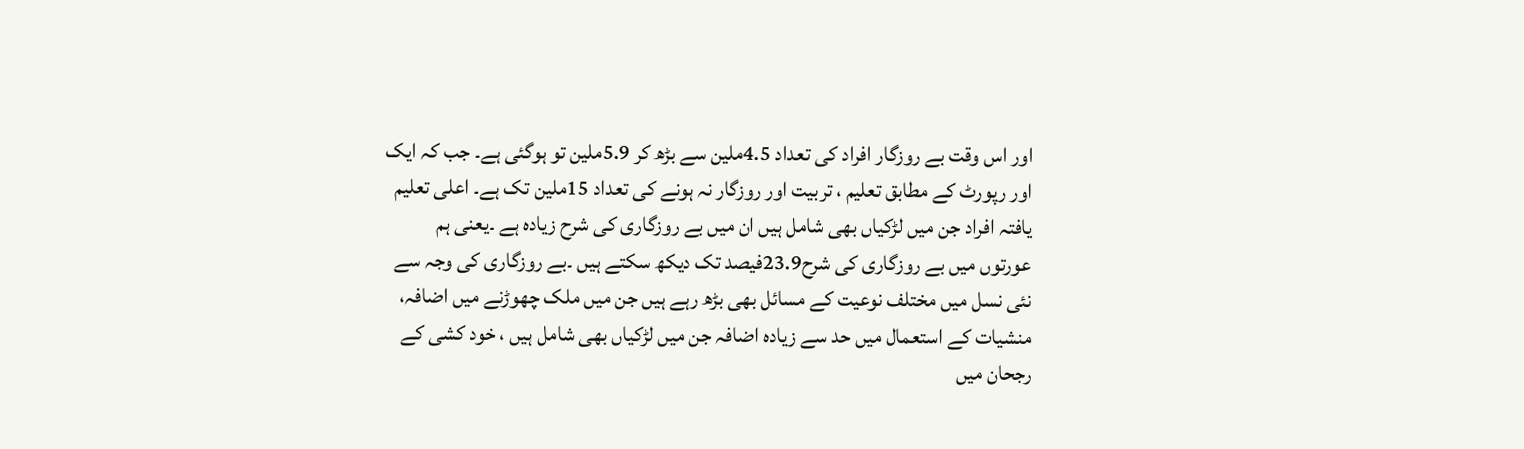اور اس وقت بے روزگار افراد کی تعداد 4.5ملین سے بڑھ کر 5.9ملین تو ہوگئی ہے۔ جب کہ ایک اور رپورٹ کے مطابق تعلیم ، تربیت اور روزگار نہ ہونے کی تعداد 15ملین تک ہے۔ اعلی تعلیم یافتہ افراد جن میں لڑکیاں بھی شامل ہیں ان میں بے روزگاری کی شرح زیادہ ہے ۔یعنی ہم عورتوں میں بے روزگاری کی شرح23.9فیصد تک دیکھ سکتے ہیں ۔بے روزگاری کی وجہ سے نئی نسل میں مختلف نوعیت کے مسائل بھی بڑھ رہے ہیں جن میں ملک چھوڑنے میں اضافہ، منشیات کے استعمال میں حد سے زیادہ اضافہ جن میں لڑکیاں بھی شامل ہیں ، خود کشی کے رجحان میں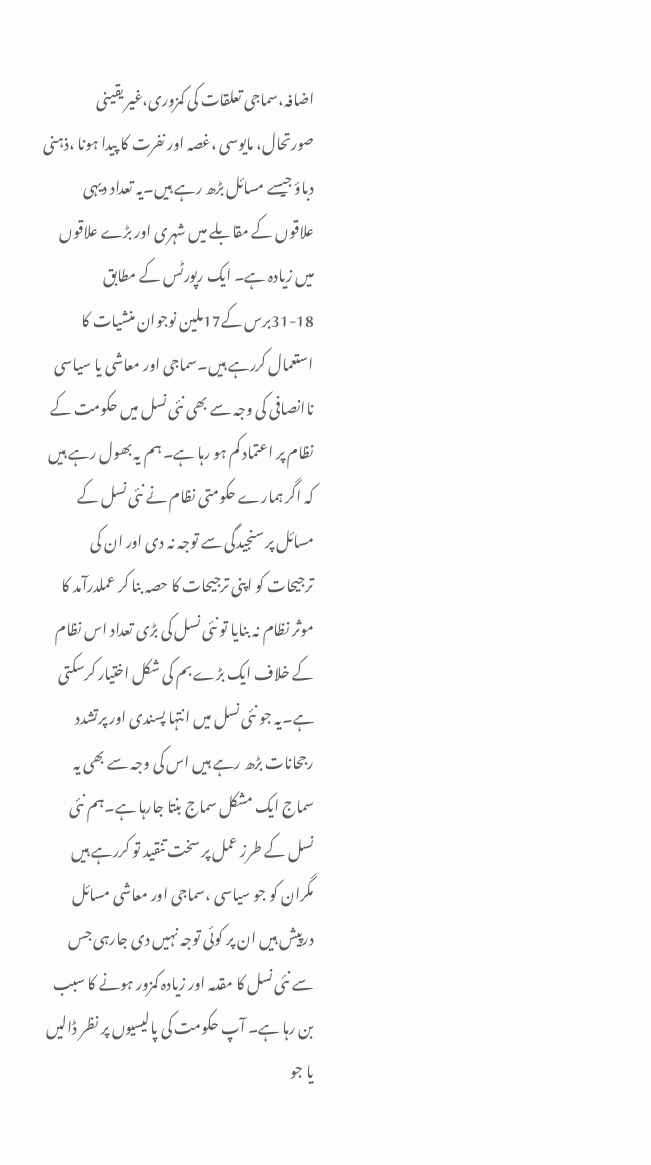اضافہ،سماجی تعلقات کی کمزوری،غیر یقینی صورتحال، مایوسی ،غصہ اور نفرت کا پیدا ہونا ،ذہنی دباؤ جیسے مسائل بڑھ رہے ہیں۔یہ تعداد دیہی علاقوں کے مقابلے میں شہری اور بڑے علاقوں میں زیادہ ہے۔ ایک رپورٹس کے مطابق 18-31برس کے17ملین نوجوان منشیات کا استعمال کررہے ہیں۔سماجی اور معاشی یا سیاسی ناانصافی کی وجہ سے بھی نئی نسل میں حکومت کے نظام پر اعتماد کم ہو رہا ہے۔ ہم یہ بھول رہے ہیں کہ اگر ہمارے حکومتی نظام نے نئی نسل کے مسائل پر سنجیدگی سے توجہ نہ دی اور ان کی ترجیحات کو اپنی ترجیحات کا حصہ بنا کر عملدرآمد کا موثر نظام نہ بنایا تو نئی نسل کی بڑی تعداد اس نظام کے خلاف ایک بڑے بم کی شکل اختیار کرسکتی ہے۔یہ جو نئی نسل میں انتہا پسندی اور پرتشدد رجحانات بڑھ رہے ہیں اس کی وجہ سے بھی یہ سماج ایک مشکل سماج بنتا جارہا ہے۔ہم نئی نسل کے طرز عمل پر سخت تنقید تو کررہے ہیں مگران کو جو سیاسی ،سماجی اور معاشی مسائل درپیش ہیں ان پر کوئی توجہ نہیں دی جارہی جس سے نئی نسل کا مقدمہ اور زیادہ کمزور ہونے کا سبب بن رہا ہے۔ آپ حکومت کی پالیسیوں پر نظر ڈالیں یا جو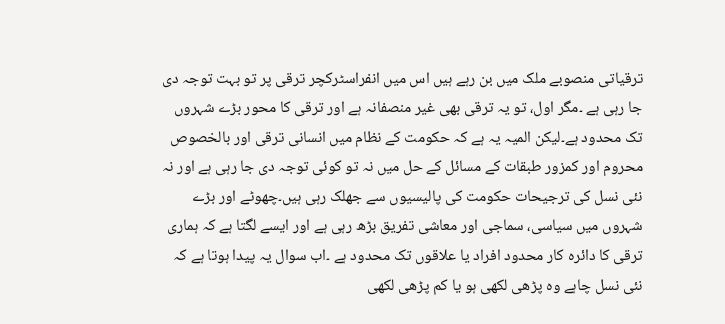ترقیاتی منصوبے ملک میں بن رہے ہیں اس میں انفراسٹرکچر ترقی پر تو بہت توجہ دی جا رہی ہے ۔مگر اول، تو یہ ترقی بھی غیر منصفانہ ہے اور ترقی کا محور بڑے شہروں تک محدود ہے۔لیکن المیہ یہ ہے کہ حکومت کے نظام میں انسانی ترقی اور بالخصوص محروم اور کمزور طبقات کے مسائل کے حل میں نہ تو کوئی توجہ دی جا رہی ہے اور نہ نئی نسل کی ترجیحات حکومت کی پالیسیوں سے جھلک رہی ہیں۔چھوٹے اور بڑے شہروں میں سیاسی، سماجی اور معاشی تفریق بڑھ رہی ہے اور ایسے لگتا ہے کہ ہماری ترقی کا دائرہ کار محدود افراد یا علاقوں تک محدود ہے ۔اب سوال یہ پیدا ہوتا ہے کہ نئی نسل چاہے وہ پڑھی لکھی ہو یا کم پڑھی لکھی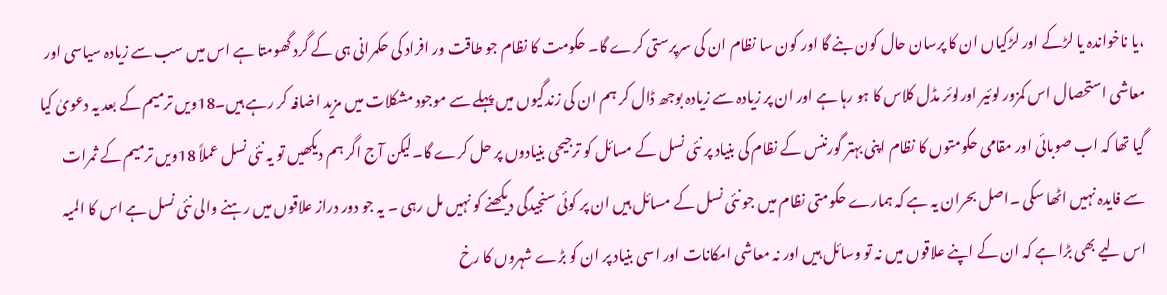،یا ناخواندہ یا لڑکے اور لڑکیاں ان کا پرسان حال کون بنے گا اور کون سا نظام ان کی سرپرستی کرے گا۔ حکومت کا نظام جو طاقت ور افراد کی حکمرانی ہی کے گرد گھومتا ہے اس میں سب سے زیادہ سیاسی اور معاشی استحصال اس کمزور لوئیر اورلوئر مڈل کلاس کا ہو رہا ہے اور ان پر زیادہ سے زیادہ بوجھ ڈال کر ہم ان کی زندگیوں میں پہلے سے موجود مشکلات میں مزید اضافہ کر رہے ہیں۔18ویں ترمیم کے بعد یہ دعویٰ کیا گیا تھا کہ اب صوبائی اور مقامی حکومتوں کا نظام اپنی بہتر گورننس کے نظام کی بنیاد پر نئی نسل کے مسائل کو ترجیحی بنیادوں پر حل کرے گا۔لیکن آج اگر ہم دیکھیں تو یہ نئی نسل عملاً 18ویں ترمیم کے ثمرات سے فایدہ نہیں اٹھا سکی ۔اصل بحران یہ ہے کہ ہمارے حکومتی نظام میں جو نئی نسل کے مسائل ہیں ان پر کوئی سنجیدگی دیکھنے کو نہیں مل رہی ۔ یہ جو دور دراز علاقوں میں رہنے والی نئی نسل ہے اس کا المیہ اس لیے بھی بڑا ہے کہ ان کے اپنے علاقوں میں نہ تو وسائل ہیں اور نہ معاشی امکانات اور اسی بنیاد پر ان کو بڑے شہروں کا رخ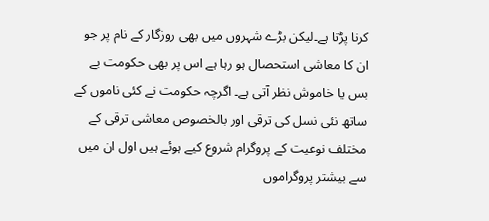کرنا پڑتا ہے۔لیکن بڑے شہروں میں بھی روزگار کے نام پر جو ان کا معاشی استحصال ہو رہا ہے اس پر بھی حکومت بے بس یا خاموش نظر آتی ہے۔ اگرچہ حکومت نے کئی ناموں کے ساتھ نئی نسل کی ترقی اور بالخصوص معاشی ترقی کے مختلف نوعیت کے پروگرام شروع کیے ہوئے ہیں اول ان میں سے بیشتر پروگراموں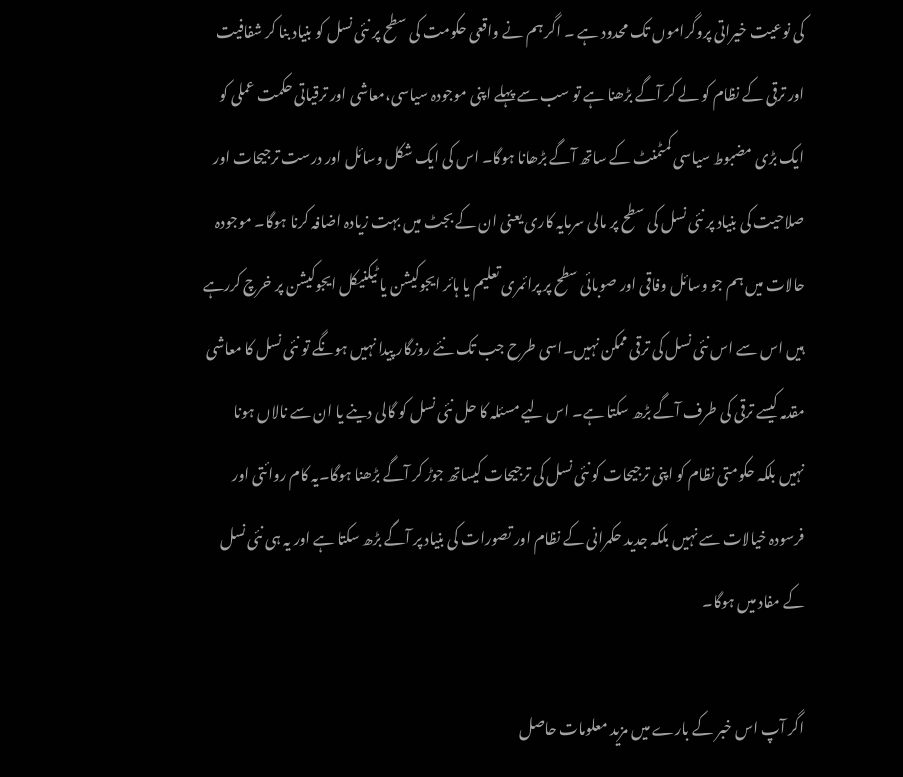کی نوعیت خیراتی پروگراموں تک محدود ہے ۔ اگر ہم نے واقعی حکومت کی سطح پر نئی نسل کو بنیاد بنا کر شفافیت اور ترقی کے نظام کو لے کر آگے بڑھنا ہے تو سب سے پہلے اپنی موجودہ سیاسی،معاشی اور ترقیاتی حکمت عملی کو ایک بڑی مضبوط سیاسی کمٹمنٹ کے ساتھ آگے بڑھانا ہوگا۔ اس کی ایک شکل وسائل اور درست ترجیحات اور صلاحیت کی بنیاد پر نئی نسل کی سطح پر مالی سرمایہ کاری یعنی ان کے بجٹ میں بہت زیادہ اضافہ کرنا ہوگا۔ موجودہ حالات میں ہم جو وسائل وفاقی اور صوبائی سطح پر پرائمری تعلیم یا ہائر ایجوکیشن یا ٹیکنیکل ایجوکیشن پر خرچ کررہے ہیں اس سے اس نئی نسل کی ترقی ممکن نہیں۔اسی طرح جب تک نئے روزگار پیدا نہیں ہونگے تو نئی نسل کا معاشی مقدمہ کیسے ترقی کی طرف آگے بڑھ سکتا ہے۔ اس لیے مسئلہ کا حل نئی نسل کو گالی دینے یا ان سے نالاں ہونا نہیں بلکہ حکومتی نظام کو اپنی ترجیحات کو نئی نسل کی ترجیحات کیساتھ جوڑ کر آگے بڑھنا ہوگا۔یہ کام روائتی اور فرسودہ خیالات سے نہیں بلکہ جدید حکمرانی کے نظام اور تصورات کی بنیاد پر آگے بڑھ سکتا ہے اور یہ ہی نئی نسل کے مفاد میں ہوگا۔

اگر آپ اس خبر کے بارے میں مزید معلومات حاصل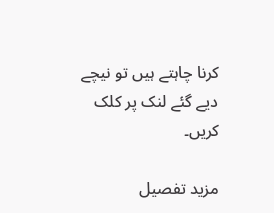کرنا چاہتے ہیں تو نیچے دیے گئے لنک پر کلک کریں۔

مزید تفصیل